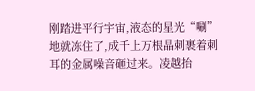刚踏进平行宇宙,液态的星光“唰”地就冻住了,成千上万根晶刺裹着刺耳的金属噪音砸过来。凌越抬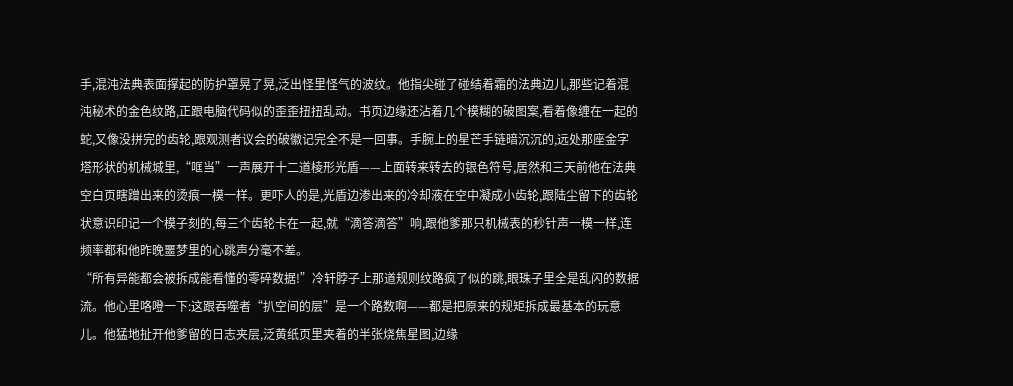手,混沌法典表面撑起的防护罩晃了晃,泛出怪里怪气的波纹。他指尖碰了碰结着霜的法典边儿,那些记着混沌秘术的金色纹路,正跟电脑代码似的歪歪扭扭乱动。书页边缘还沾着几个模糊的破图案,看着像缠在一起的蛇,又像没拼完的齿轮,跟观测者议会的破徽记完全不是一回事。手腕上的星芒手链暗沉沉的,远处那座金字塔形状的机械城里,“哐当”一声展开十二道棱形光盾——上面转来转去的银色符号,居然和三天前他在法典空白页瞎蹭出来的烫痕一模一样。更吓人的是,光盾边渗出来的冷却液在空中凝成小齿轮,跟陆尘留下的齿轮状意识印记一个模子刻的,每三个齿轮卡在一起,就“滴答滴答”响,跟他爹那只机械表的秒针声一模一样,连频率都和他昨晚噩梦里的心跳声分毫不差。
“所有异能都会被拆成能看懂的零碎数据!”冷轩脖子上那道规则纹路疯了似的跳,眼珠子里全是乱闪的数据流。他心里咯噔一下:这跟吞噬者“扒空间的层”是一个路数啊——都是把原来的规矩拆成最基本的玩意儿。他猛地扯开他爹留的日志夹层,泛黄纸页里夹着的半张烧焦星图,边缘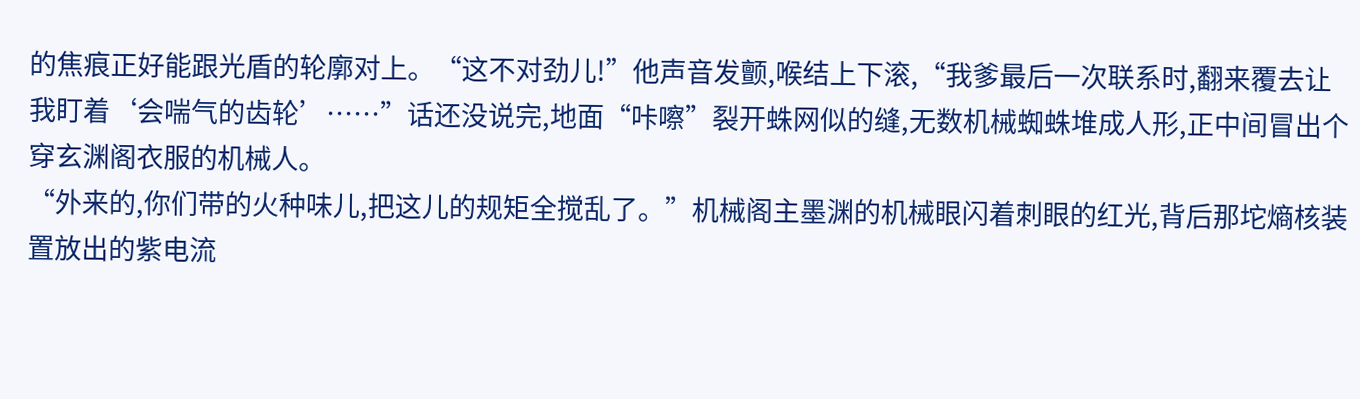的焦痕正好能跟光盾的轮廓对上。“这不对劲儿!”他声音发颤,喉结上下滚,“我爹最后一次联系时,翻来覆去让我盯着‘会喘气的齿轮’……”话还没说完,地面“咔嚓”裂开蛛网似的缝,无数机械蜘蛛堆成人形,正中间冒出个穿玄渊阁衣服的机械人。
“外来的,你们带的火种味儿,把这儿的规矩全搅乱了。”机械阁主墨渊的机械眼闪着刺眼的红光,背后那坨熵核装置放出的紫电流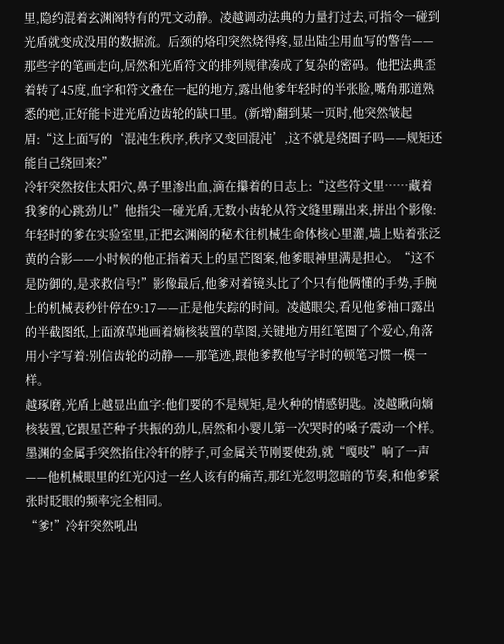里,隐约混着玄渊阁特有的咒文动静。凌越调动法典的力量打过去,可指令一碰到光盾就变成没用的数据流。后颈的烙印突然烧得疼,显出陆尘用血写的警告——那些字的笔画走向,居然和光盾符文的排列规律凑成了复杂的密码。他把法典歪着转了45度,血字和符文叠在一起的地方,露出他爹年轻时的半张脸,嘴角那道熟悉的疤,正好能卡进光盾边齿轮的缺口里。(新增)翻到某一页时,他突然皱起眉:“这上面写的‘混沌生秩序,秩序又变回混沌’,这不就是绕圈子吗——规矩还能自己绕回来?”
冷轩突然按住太阳穴,鼻子里渗出血,滴在攥着的日志上:“这些符文里……藏着我爹的心跳劲儿!”他指尖一碰光盾,无数小齿轮从符文缝里蹦出来,拼出个影像:年轻时的爹在实验室里,正把玄渊阁的秘术往机械生命体核心里灌,墙上贴着张泛黄的合影——小时候的他正指着天上的星芒图案,他爹眼神里满是担心。“这不是防御的,是求救信号!”影像最后,他爹对着镜头比了个只有他俩懂的手势,手腕上的机械表秒针停在9:17——正是他失踪的时间。凌越眼尖,看见他爹袖口露出的半截图纸,上面潦草地画着熵核装置的草图,关键地方用红笔圈了个爱心,角落用小字写着:别信齿轮的动静——那笔迹,跟他爹教他写字时的顿笔习惯一模一样。
越琢磨,光盾上越显出血字:他们要的不是规矩,是火种的情感钥匙。凌越瞅向熵核装置,它跟星芒种子共振的劲儿,居然和小婴儿第一次哭时的嗓子震动一个样。墨渊的金属手突然掐住冷轩的脖子,可金属关节刚要使劲,就“嘎吱”响了一声——他机械眼里的红光闪过一丝人该有的痛苦,那红光忽明忽暗的节奏,和他爹紧张时眨眼的频率完全相同。
“爹!”冷轩突然吼出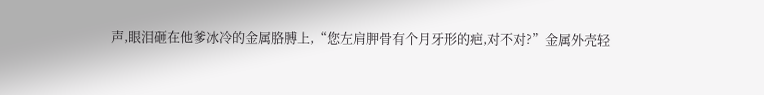声,眼泪砸在他爹冰冷的金属胳膊上,“您左肩胛骨有个月牙形的疤,对不对?”金属外壳轻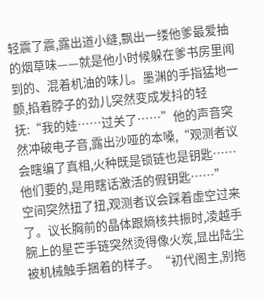轻震了震,露出道小缝,飘出一缕他爹最爱抽的烟草味——就是他小时候躲在爹书房里闻到的、混着机油的味儿。墨渊的手指猛地一颤,掐着脖子的劲儿突然变成发抖的轻抚:“我的娃……过关了……”他的声音突然冲破电子音,露出沙哑的本嗓,“观测者议会瞎编了真相,火种既是锁链也是钥匙……他们要的,是用瞎话激活的假钥匙……”
空间突然扭了扭,观测者议会踩着虚空过来了。议长胸前的晶体跟熵核共振时,凌越手腕上的星芒手链突然烫得像火炭,显出陆尘被机械触手捆着的样子。“初代阁主,别拖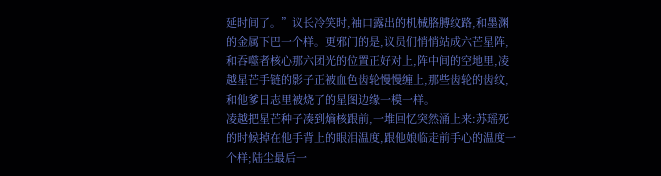延时间了。”议长冷笑时,袖口露出的机械胳膊纹路,和墨渊的金属下巴一个样。更邪门的是,议员们悄悄站成六芒星阵,和吞噬者核心那六团光的位置正好对上,阵中间的空地里,凌越星芒手链的影子正被血色齿轮慢慢缠上,那些齿轮的齿纹,和他爹日志里被烧了的星图边缘一模一样。
凌越把星芒种子凑到熵核跟前,一堆回忆突然涌上来:苏瑶死的时候掉在他手背上的眼泪温度,跟他娘临走前手心的温度一个样;陆尘最后一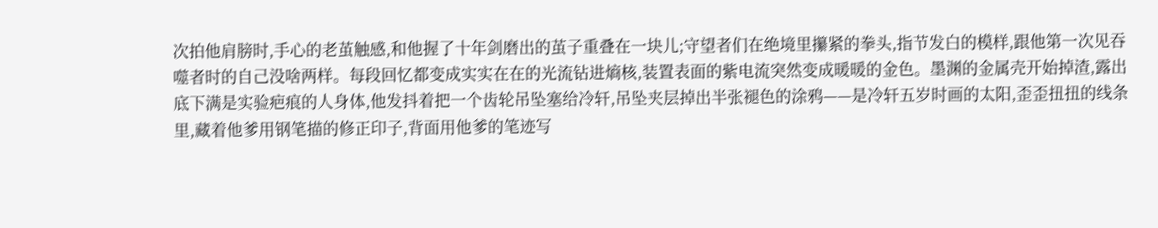次拍他肩膀时,手心的老茧触感,和他握了十年剑磨出的茧子重叠在一块儿;守望者们在绝境里攥紧的拳头,指节发白的模样,跟他第一次见吞噬者时的自己没啥两样。每段回忆都变成实实在在的光流钻进熵核,装置表面的紫电流突然变成暖暖的金色。墨渊的金属壳开始掉渣,露出底下满是实验疤痕的人身体,他发抖着把一个齿轮吊坠塞给冷轩,吊坠夹层掉出半张褪色的涂鸦——是冷轩五岁时画的太阳,歪歪扭扭的线条里,藏着他爹用钢笔描的修正印子,背面用他爹的笔迹写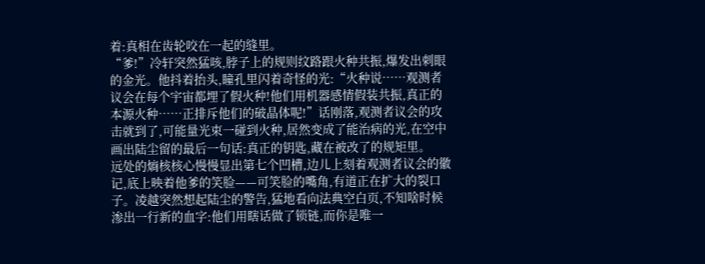着:真相在齿轮咬在一起的缝里。
“爹!”冷轩突然猛咳,脖子上的规则纹路跟火种共振,爆发出刺眼的金光。他抖着抬头,瞳孔里闪着奇怪的光:“火种说……观测者议会在每个宇宙都埋了假火种!他们用机器感情假装共振,真正的本源火种……正排斥他们的破晶体呢!”话刚落,观测者议会的攻击就到了,可能量光束一碰到火种,居然变成了能治病的光,在空中画出陆尘留的最后一句话:真正的钥匙,藏在被改了的规矩里。
远处的熵核核心慢慢显出第七个凹槽,边儿上刻着观测者议会的徽记,底上映着他爹的笑脸——可笑脸的嘴角,有道正在扩大的裂口子。凌越突然想起陆尘的警告,猛地看向法典空白页,不知啥时候渗出一行新的血字:他们用瞎话做了锁链,而你是唯一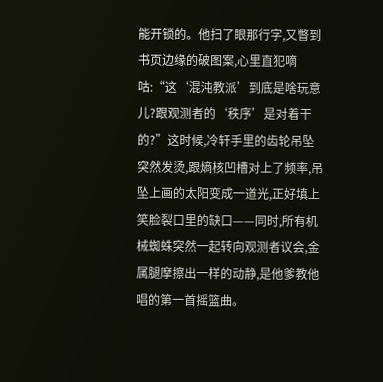能开锁的。他扫了眼那行字,又瞥到书页边缘的破图案,心里直犯嘀咕:“这‘混沌教派’到底是啥玩意儿?跟观测者的‘秩序’是对着干的?”这时候,冷轩手里的齿轮吊坠突然发烫,跟熵核凹槽对上了频率,吊坠上画的太阳变成一道光,正好填上笑脸裂口里的缺口——同时,所有机械蜘蛛突然一起转向观测者议会,金属腿摩擦出一样的动静,是他爹教他唱的第一首摇篮曲。